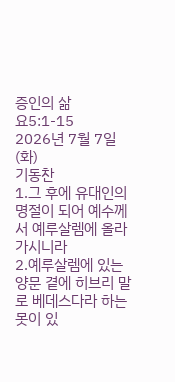증인의 삶
요5:1-15
2026년 7월 7일(화)
기동찬
1.그 후에 유대인의 명절이 되어 예수께서 예루살렘에 올라가시니라
2.예루살렘에 있는 양문 곁에 히브리 말로 베데스다라 하는 못이 있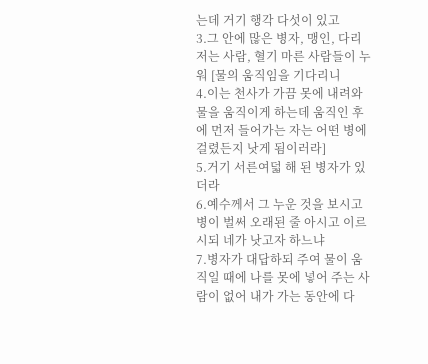는데 거기 행각 다섯이 있고
3.그 안에 많은 병자, 맹인, 다리 저는 사람, 혈기 마른 사람들이 누워 [물의 움직임을 기다리니
4.이는 천사가 가끔 못에 내려와 물을 움직이게 하는데 움직인 후에 먼저 들어가는 자는 어떤 병에 걸렸든지 낫게 됨이러라]
5.거기 서른여덟 해 된 병자가 있더라
6.예수께서 그 누운 것을 보시고 병이 벌써 오래된 줄 아시고 이르시되 네가 낫고자 하느냐
7.병자가 대답하되 주여 물이 움직일 때에 나를 못에 넣어 주는 사람이 없어 내가 가는 동안에 다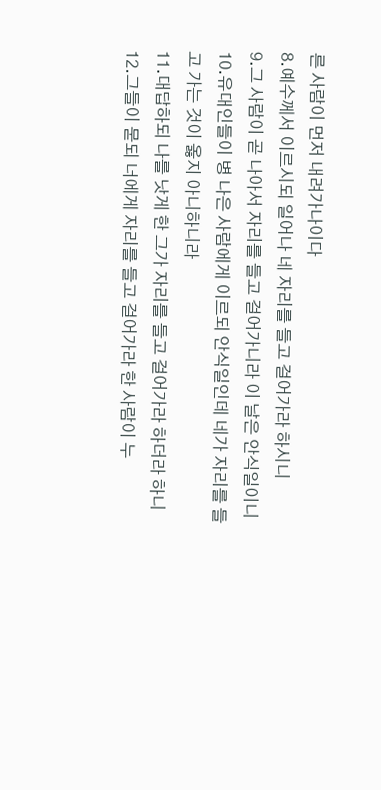른 사람이 먼저 내려가나이다
8.예수께서 이르시되 일어나 네 자리를 들고 걸어가라 하시니
9.그 사람이 곧 나아서 자리를 들고 걸어가니라 이 날은 안식일이니
10.유대인들이 병 나은 사람에게 이르되 안식일인데 네가 자리를 들고 가는 것이 옳지 아니하니라
11.대답하되 나를 낫게 한 그가 자리를 들고 걸어가라 하더라 하니
12.그들이 묻되 너에게 자리를 들고 걸어가라 한 사람이 누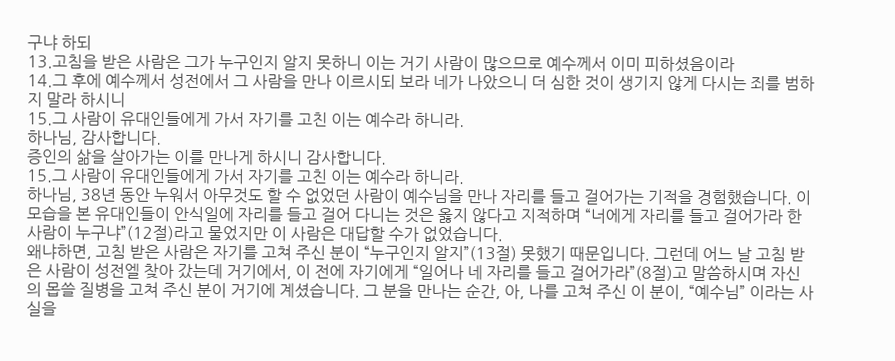구냐 하되
13.고침을 받은 사람은 그가 누구인지 알지 못하니 이는 거기 사람이 많으므로 예수께서 이미 피하셨음이라
14.그 후에 예수께서 성전에서 그 사람을 만나 이르시되 보라 네가 나았으니 더 심한 것이 생기지 않게 다시는 죄를 범하지 말라 하시니
15.그 사람이 유대인들에게 가서 자기를 고친 이는 예수라 하니라.
하나님, 감사합니다.
증인의 삶을 살아가는 이를 만나게 하시니 감사합니다.
15.그 사람이 유대인들에게 가서 자기를 고친 이는 예수라 하니라.
하나님, 38년 동안 누워서 아무것도 할 수 없었던 사람이 예수님을 만나 자리를 들고 걸어가는 기적을 경험했습니다. 이 모습을 본 유대인들이 안식일에 자리를 들고 걸어 다니는 것은 옳지 않다고 지적하며 “너에게 자리를 들고 걸어가라 한 사람이 누구냐”(12절)라고 물었지만 이 사람은 대답할 수가 없었습니다.
왜냐하면, 고침 받은 사람은 자기를 고쳐 주신 분이 “누구인지 알지”(13절) 못했기 때문입니다. 그런데 어느 날 고침 받은 사람이 성전엘 찾아 갔는데 거기에서, 이 전에 자기에게 “일어나 네 자리를 들고 걸어가라”(8절)고 말씀하시며 자신의 몹쓸 질병을 고쳐 주신 분이 거기에 계셨습니다. 그 분을 만나는 순간, 아, 나를 고쳐 주신 이 분이, “예수님” 이라는 사실을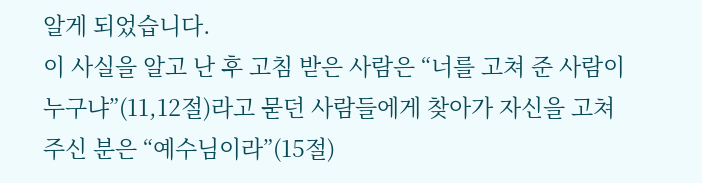알게 되었습니다.
이 사실을 알고 난 후 고침 받은 사람은 “너를 고쳐 준 사람이 누구냐”(11,12절)라고 묻던 사람들에게 찾아가 자신을 고쳐 주신 분은 “예수님이라”(15절)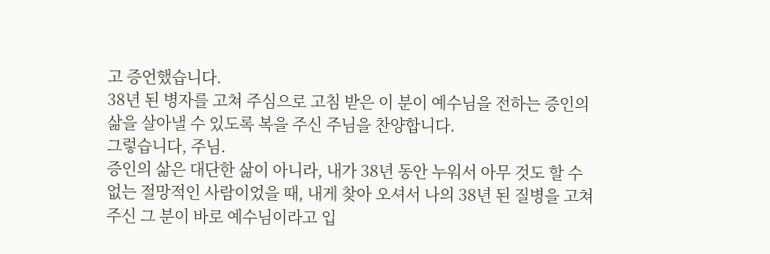고 증언했습니다.
38년 된 병자를 고쳐 주심으로 고침 받은 이 분이 예수님을 전하는 증인의 삶을 살아낼 수 있도록 복을 주신 주님을 찬양합니다.
그렇습니다, 주님.
증인의 삶은 대단한 삶이 아니라, 내가 38년 동안 누워서 아무 것도 할 수 없는 절망적인 사람이었을 때, 내게 찾아 오셔서 나의 38년 된 질병을 고쳐 주신 그 분이 바로 예수님이라고 입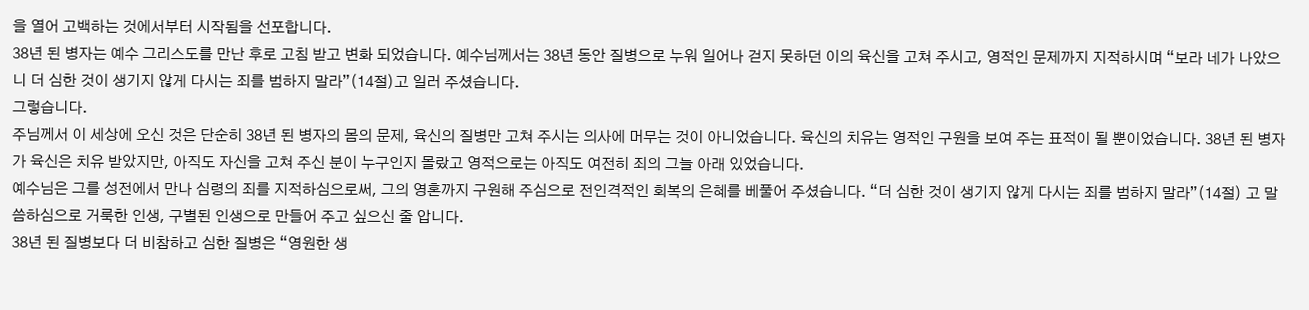을 열어 고백하는 것에서부터 시작됨을 선포합니다.
38년 된 병자는 예수 그리스도를 만난 후로 고침 받고 변화 되었습니다. 예수님께서는 38년 동안 질병으로 누워 일어나 걷지 못하던 이의 육신을 고쳐 주시고, 영적인 문제까지 지적하시며 “보라 네가 나았으니 더 심한 것이 생기지 않게 다시는 죄를 범하지 말라”(14절)고 일러 주셨습니다.
그렇습니다.
주님께서 이 세상에 오신 것은 단순히 38년 된 병자의 몸의 문제, 육신의 질병만 고쳐 주시는 의사에 머무는 것이 아니었습니다. 육신의 치유는 영적인 구원을 보여 주는 표적이 될 뿐이었습니다. 38년 된 병자가 육신은 치유 받았지만, 아직도 자신을 고쳐 주신 분이 누구인지 몰랐고 영적으로는 아직도 여전히 죄의 그늘 아래 있었습니다.
예수님은 그를 성전에서 만나 심령의 죄를 지적하심으로써, 그의 영혼까지 구원해 주심으로 전인격적인 회복의 은혜를 베풀어 주셨습니다. “더 심한 것이 생기지 않게 다시는 죄를 범하지 말라”(14절) 고 말씀하심으로 거룩한 인생, 구별된 인생으로 만들어 주고 싶으신 줄 압니다.
38년 된 질병보다 더 비참하고 심한 질병은 “영원한 생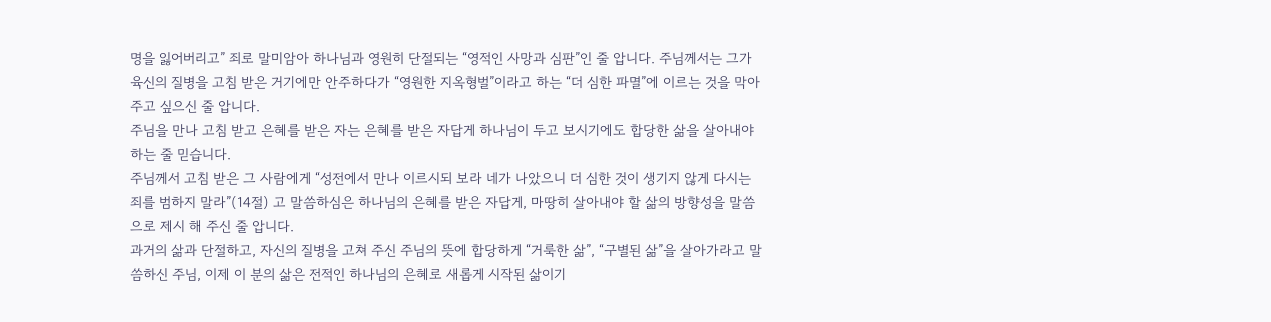명을 잃어버리고” 죄로 말미암아 하나님과 영원히 단절되는 “영적인 사망과 심판”인 줄 압니다. 주님께서는 그가 육신의 질병을 고침 받은 거기에만 안주하다가 “영원한 지옥형벌”이라고 하는 “더 심한 파멸”에 이르는 것을 막아 주고 싶으신 줄 압니다.
주님을 만나 고침 받고 은혜를 받은 자는 은혜를 받은 자답게 하나님이 두고 보시기에도 합당한 삶을 살아내야 하는 줄 믿습니다.
주님께서 고침 받은 그 사람에게 “성전에서 만나 이르시되 보라 네가 나았으니 더 심한 것이 생기지 않게 다시는 죄를 범하지 말라”(14절) 고 말씀하심은 하나님의 은혜를 받은 자답게, 마땅히 살아내야 할 삶의 방향성을 말씀으로 제시 해 주신 줄 압니다.
과거의 삶과 단절하고, 자신의 질병을 고쳐 주신 주님의 뜻에 합당하게 “거룩한 삶”, “구별된 삶”을 살아가라고 말씀하신 주님, 이제 이 분의 삶은 전적인 하나님의 은혜로 새롭게 시작된 삶이기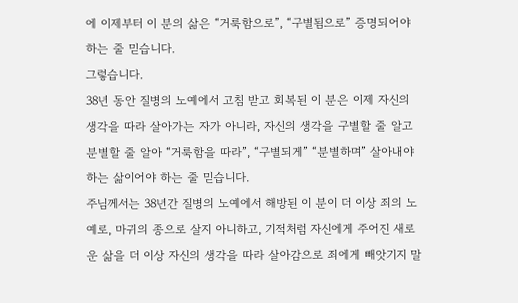에 이제부터 이 분의 삶은 “거룩함으로”, “구별됨으로” 증명되어야 하는 줄 믿습니다.
그렇습니다.
38년 동안 질병의 노예에서 고침 받고 회복된 이 분은 이제 자신의 생각을 따라 살아가는 자가 아니라, 자신의 생각을 구별할 줄 알고 분별할 줄 알아 “거룩함을 따라”, “구별되게” “분별하며” 살아내야 하는 삶이어야 하는 줄 믿습니다.
주님께서는 38년간 질병의 노예에서 해방된 이 분이 더 이상 죄의 노예로, 마귀의 종으로 살지 아니하고, 기적처럼 자신에게 주어진 새로운 삶을 더 이상 자신의 생각을 따라 살아감으로 죄에게 빼앗기지 말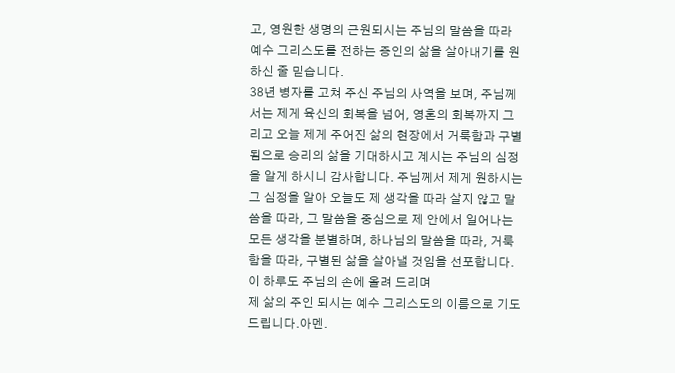고, 영원한 생명의 근원되시는 주님의 말씀을 따라 예수 그리스도를 전하는 증인의 삶을 살아내기를 원하신 줄 믿습니다.
38년 병자를 고쳐 주신 주님의 사역을 보며, 주님께서는 제게 육신의 회복을 넘어, 영혼의 회복까지 그리고 오늘 제게 주어진 삶의 현장에서 거룩함과 구별됨으로 승리의 삶을 기대하시고 계시는 주님의 심정을 알게 하시니 감사합니다. 주님께서 제게 원하시는 그 심정을 알아 오늘도 제 생각을 따라 살지 않고 말씀을 따라, 그 말씀을 중심으로 제 안에서 일어나는 모든 생각을 분별하며, 하나님의 말씀을 따라, 거룩함을 따라, 구별된 삶을 살아낼 것임을 선포합니다.
이 하루도 주님의 손에 올려 드리며
제 삶의 주인 되시는 예수 그리스도의 이름으로 기도드립니다.아멘.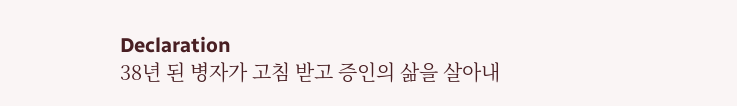Declaration
38년 된 병자가 고침 받고 증인의 삶을 살아내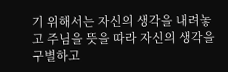기 위해서는 자신의 생각을 내려놓고 주님을 뜻을 따라 자신의 생각을 구별하고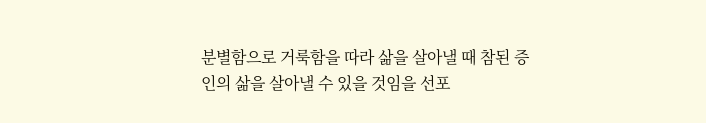분별함으로 거룩함을 따라 삶을 살아낼 때 참된 증인의 삶을 살아낼 수 있을 것임을 선포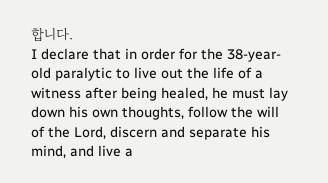합니다.
I declare that in order for the 38-year-old paralytic to live out the life of a witness after being healed, he must lay down his own thoughts, follow the will of the Lord, discern and separate his mind, and live a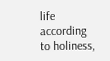life according to holiness,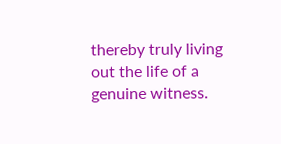thereby truly living out the life of a genuine witness.